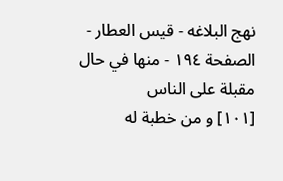نهج البلاغه - قيس العطار - الصفحة ١٩٤ - منها في حال مقبلة على الناس
[١٠١] و من خطبة له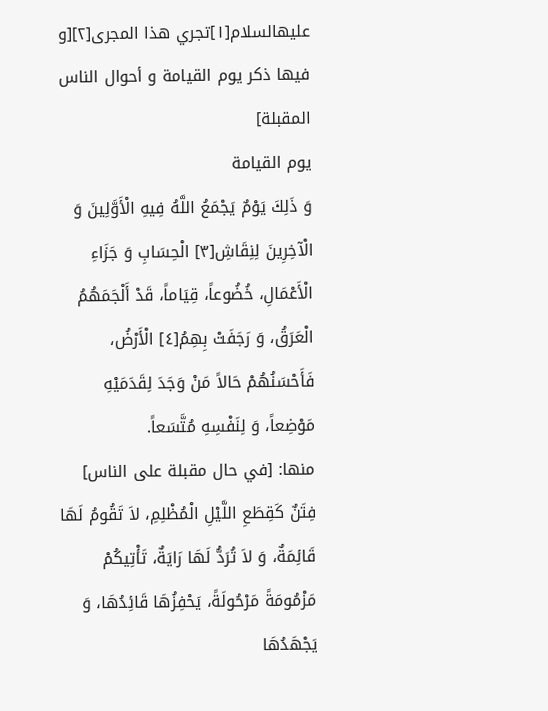عليهالسلام[١]تجري هذا المجرى[٢][و فيها ذكر يوم القيامة و أحوال الناس المقبلة]
يوم القيامة
وَ ذَلِكَ يَوْمٌ يَجْمَعُ اللَّهُ فِيهِ الْأَوَّلِينَ وَ الْآخِرِينَ لِنِقَاشِ[٣] الْحِسَابِ وَ جَزَاءِ الْأَعْمَالِ، خُضُوعاً، قِيَاماً، قَدْ أَلْجَمَهُمُ الْعَرَقُ، وَ رَجَفَتْ بِهِمُ[٤] الْأَرْضُ، فَأَحْسَنُهُمْ حَالاً مَنْ وَجَدَ لِقَدَمَيْهِ مَوْضِعاً، وَ لِنَفْسِهِ مُتَّسَعاً.
منها: [في حال مقبلة على الناس]
فِتَنٌ كَقِطَعِ اللَّيْلِ الْمُظْلِمِ، لاَ تَقُومُ لَهَا قَائِمَةٌ، وَ لاَ تُرَدُّ لَهَا رَايَةٌ، تَأْتِيكُمْ مَزْمُومَةً مَرْحُولَةً، يَحْفِزُهَا قَائِدُهَا، وَ يَجْهَدُهَا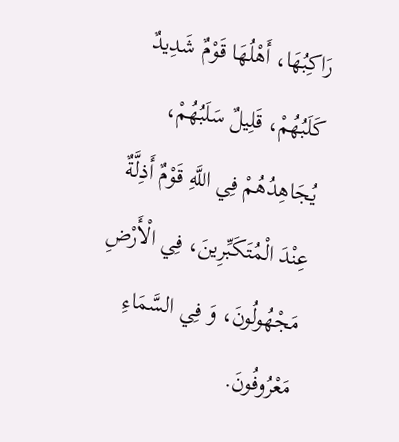رَاكِبُهَا، أَهْلُهَا قَوْمٌ شَدِيدٌ كَلَبُهُمْ، قَلِيلٌ سَلَبُهُمْ، يُجَاهِدُهُمْ فِي اللَّهِ قَوْمٌ أَذِلَّةٌ عِنْدَ الْمُتَكَبِّرِينَ، فِي الْأَرْضِ مَجْهُولُونَ، وَ فِي السَّمَاءِ مَعْرُوفُونَ.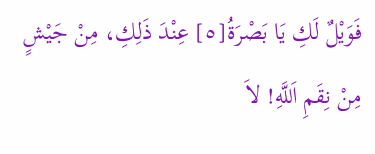فَوَيْلٌ لَكِ يَا بَصْرَةُ[٥] عِنْدَ ذَلِكِ، مِنْ جَيْشٍ مِنْ نِقَمِ اَللَّهِ! لاَ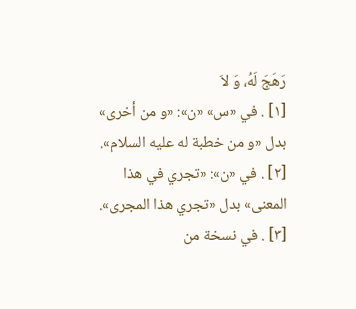رَهَجَ لَهُ، وَ لاَ
[١] . في «س» «ن»: «و من أخرى» بدل «و من خطبة له عليه السلام».
[٢] . في «ن»: «تجري في هذا المعنى» بدل «تجري هذا المجرى».
[٣] . في نسخة من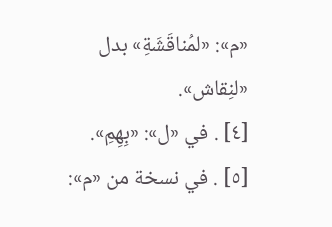«م»: «لمُناقَشَةِ» بدل «لنِقاش».
[٤] . في «ل»: «بِهِمِ».
[٥] . في نسخة من «م»: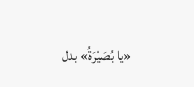«يا بُصَيْرَةُ» بدل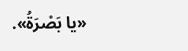«يا بَصْرَةُ».